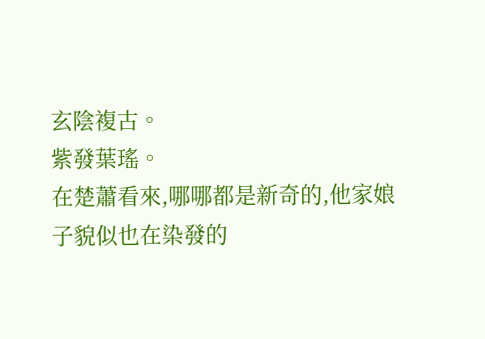玄陰複古。
紫發葉瑤。
在楚蕭看來,哪哪都是新奇的,他家娘子貌似也在染發的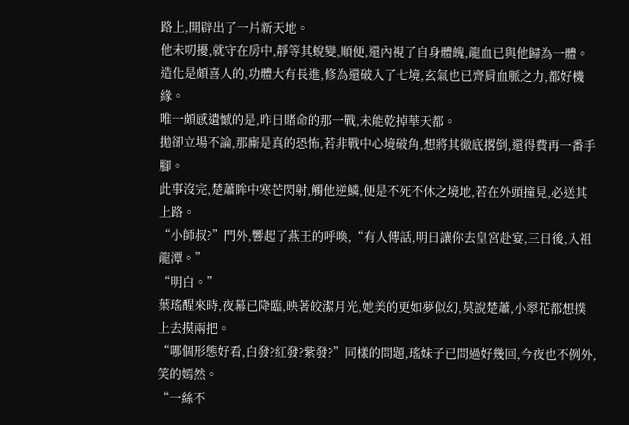路上,開辟出了一片新天地。
他未叨擾,就守在房中,靜等其蛻變,順便,還內視了自身體魄,龍血已與他歸為一體。
造化是頗喜人的,功體大有長進,修為還破入了七境,玄氣也已齊肩血脈之力,都好機緣。
唯一頗感遺憾的是,昨日賭命的那一戰,未能乾掉華天都。
拋卻立場不論,那廝是真的恐怖,若非戰中心境破角,想將其徹底撂倒,還得費再一番手腳。
此事沒完,楚蕭眸中寒芒閃射,觸他逆鱗,便是不死不休之境地,若在外頭撞見,必送其上路。
“小師叔?”門外,響起了燕王的呼喚,“有人傳話,明日讓你去皇宮赴宴,三日後,入祖龍潭。”
“明白。”
葉瑤醒來時,夜幕已降臨,映著皎潔月光,她美的更如夢似幻,莫說楚蕭,小翠花都想撲上去摸兩把。
“哪個形態好看,白發?紅發?紫發?”同樣的問題,瑤妹子已問過好幾回,今夜也不例外,笑的嫣然。
“一絲不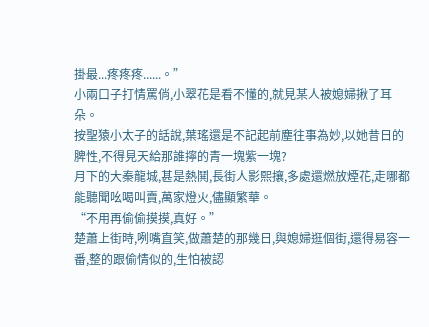掛最...疼疼疼......。”
小兩口子打情罵俏,小翠花是看不懂的,就見某人被媳婦揪了耳朵。
按聖猿小太子的話說,葉瑤還是不記起前塵往事為妙,以她昔日的脾性,不得見天給那誰擰的青一塊紫一塊?
月下的大秦龍城,甚是熱鬨,長街人影熙攘,多處還燃放煙花,走哪都能聽聞吆喝叫賣,萬家燈火,儘顯繁華。
“不用再偷偷摸摸,真好。”
楚蕭上街時,咧嘴直笑,做蕭楚的那幾日,與媳婦逛個街,還得易容一番,整的跟偷情似的,生怕被認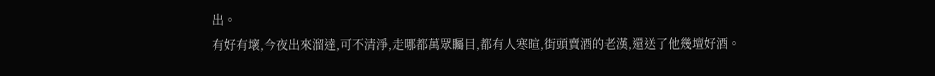出。
有好有壞,今夜出來溜達,可不清淨,走哪都萬眾矚目,都有人寒暄,街頭賣酒的老漢,還送了他幾壇好酒。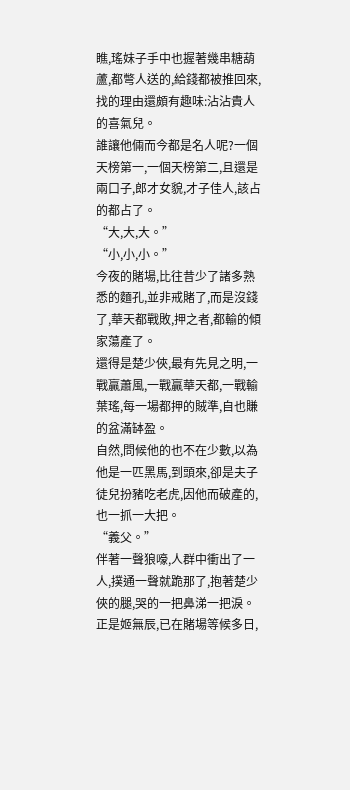瞧,瑤妹子手中也握著幾串糖葫蘆,都彆人送的,給錢都被推回來,找的理由還頗有趣味:沾沾貴人的喜氣兒。
誰讓他倆而今都是名人呢?一個天榜第一,一個天榜第二,且還是兩口子,郎才女貌,才子佳人,該占的都占了。
“大,大,大。”
“小,小,小。”
今夜的賭場,比往昔少了諸多熟悉的麵孔,並非戒賭了,而是沒錢了,華天都戰敗,押之者,都輸的傾家蕩產了。
還得是楚少俠,最有先見之明,一戰贏蕭風,一戰贏華天都,一戰輸葉瑤,每一場都押的賊準,自也賺的盆滿缽盈。
自然,問候他的也不在少數,以為他是一匹黑馬,到頭來,卻是夫子徒兒扮豬吃老虎,因他而破產的,也一抓一大把。
“義父。”
伴著一聲狼嚎,人群中衝出了一人,撲通一聲就跪那了,抱著楚少俠的腿,哭的一把鼻涕一把淚。
正是姬無辰,已在賭場等候多日,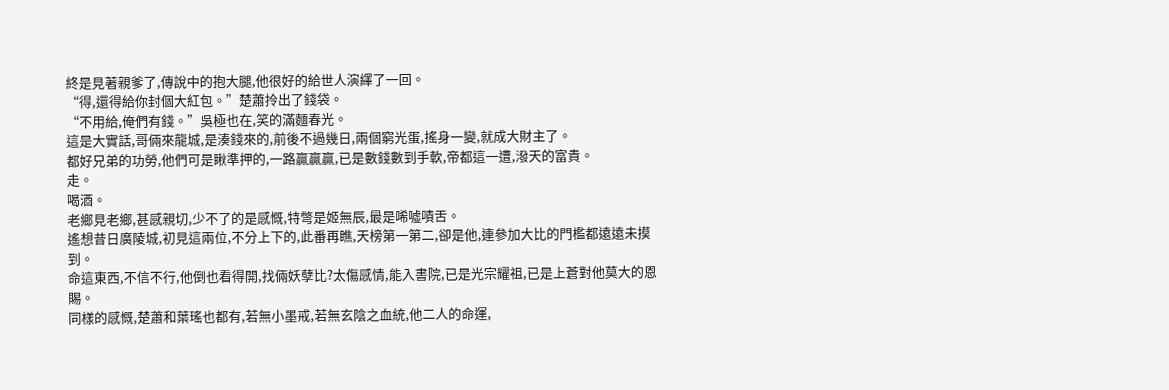終是見著親爹了,傳說中的抱大腿,他很好的給世人演繹了一回。
“得,還得給你封個大紅包。”楚蕭拎出了錢袋。
“不用給,俺們有錢。”吳極也在,笑的滿麵春光。
這是大實話,哥倆來龍城,是湊錢來的,前後不過幾日,兩個窮光蛋,搖身一變,就成大財主了。
都好兄弟的功勞,他們可是瞅準押的,一路贏贏贏,已是數錢數到手軟,帝都這一遭,潑天的富貴。
走。
喝酒。
老鄉見老鄉,甚感親切,少不了的是感慨,特彆是姬無辰,最是唏噓嘖舌。
遙想昔日廣陵城,初見這兩位,不分上下的,此番再瞧,天榜第一第二,卻是他,連參加大比的門檻都遠遠未摸到。
命這東西,不信不行,他倒也看得開,找倆妖孽比?太傷感情,能入書院,已是光宗耀祖,已是上蒼對他莫大的恩賜。
同樣的感慨,楚蕭和葉瑤也都有,若無小墨戒,若無玄陰之血統,他二人的命運,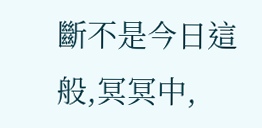斷不是今日這般,冥冥中,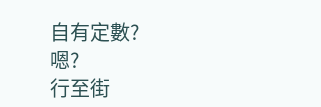自有定數?
嗯?
行至街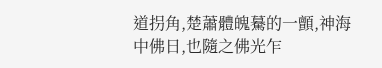道拐角,楚蕭體魄驀的一顫,神海中佛日,也隨之佛光乍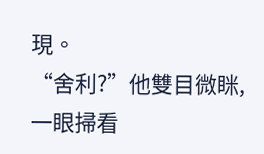現。
“舍利?”他雙目微眯,一眼掃看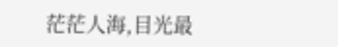茫茫人海,目光最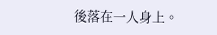後落在一人身上。